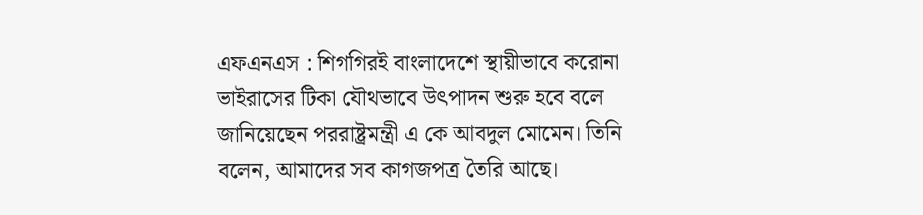এফএনএস : শিগগিরই বাংলাদেশে স্থায়ীভাবে করোনা ভাইরাসের টিকা যৌথভাবে উৎপাদন শুরু হবে বলে জানিয়েছেন পররাষ্ট্রমন্ত্রী এ কে আবদুল মোমেন। তিনি বলেন, আমাদের সব কাগজপত্র তৈরি আছে।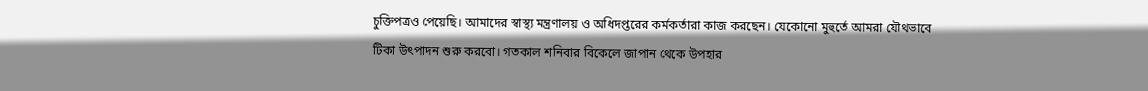চুক্তিপত্রও পেয়েছি। আমাদের স্বাস্থ্য মন্ত্রণালয় ও অধিদপ্তরের কর্মকর্তারা কাজ করছেন। যেকোনো মুহুর্তে আমরা যৌথভাবে টিকা উৎপাদন শুরু করবো। গতকাল শনিবার বিকেলে জাপান থেকে উপহার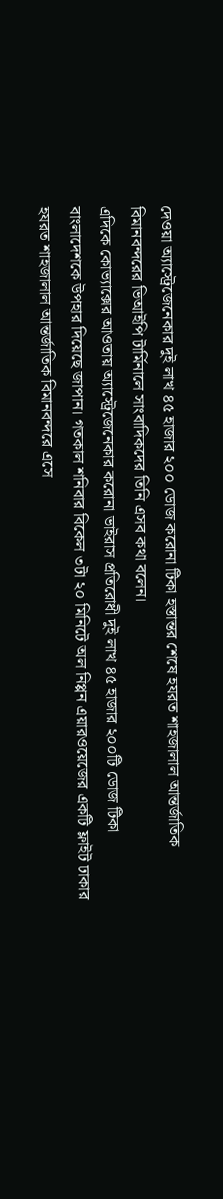দেওয়া অ্যাস্ট্রেজেনেকার দুই লাখ ৪৫ হাজার ২০০ ডোজ করোনা টিকা হস্তান্তর শেষে হযরত শাহজালাল আন্তর্জাতিক বিমানবন্দরের ভিআইপি টার্মিনালে সাংবাদিকদের তিনি এসব কথা বলেন।
এদিকে কোভ্যাক্সের আওতায় অ্যাস্ট্রেজেনেকার করোনা ভাইরাস প্রতিরোধী দুই লাখ ৪৫ হাজার ২০০টি ডোজ টিকা বাংলাদেশকে উপহার দিয়েছে জাপান। গতকাল শনিবার বিকেল ৩টা ২০ মিনিটে অল নিপ্পন এয়ারওয়েজের একটি ফ্লাইট ঢাকার হযরত শাহজালাল আন্তর্জাতিক বিমানবন্দরে এসে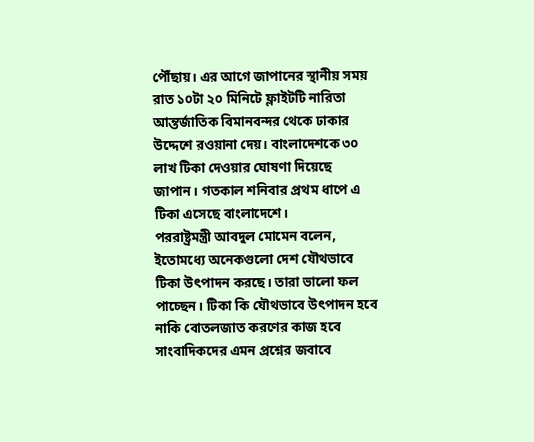পৌঁছায়। এর আগে জাপানের স্থানীয় সময় রাত ১০টা ২০ মিনিটে ফ্লাইটটি নারিতা আন্তর্জাতিক বিমানবন্দর থেকে ঢাকার উদ্দেশে রওয়ানা দেয়। বাংলাদেশকে ৩০ লাখ টিকা দেওয়ার ঘোষণা দিয়েছে জাপান। গতকাল শনিবার প্রথম ধাপে এ টিকা এসেছে বাংলাদেশে।
পররাষ্ট্রমন্ত্রী আবদুল মোমেন বলেন, ইতোমধ্যে অনেকগুলো দেশ যৌথভাবে টিকা উৎপাদন করছে। তারা ভালো ফল পাচ্ছেন। টিকা কি যৌথভাবে উৎপাদন হবে নাকি বোতলজাত করণের কাজ হবে সাংবাদিকদের এমন প্রশ্নের জবাবে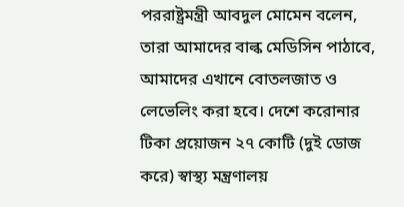পররাষ্ট্রমন্ত্রী আবদুল মোমেন বলেন, তারা আমাদের বাল্ক মেডিসিন পাঠাবে, আমাদের এখানে বোতলজাত ও লেভেলিং করা হবে। দেশে করোনার টিকা প্রয়োজন ২৭ কোটি (দুই ডোজ করে) স্বাস্থ্য মন্ত্রণালয়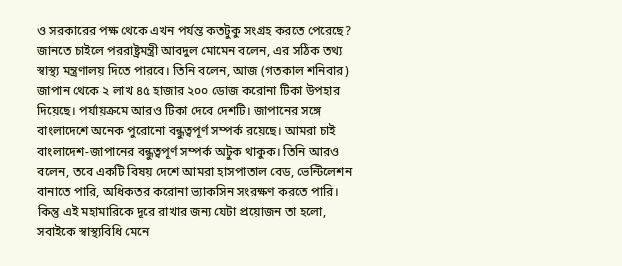ও সরকারের পক্ষ থেকে এখন পর্যন্ত কতটুকু সংগ্রহ করতে পেরেছে?
জানতে চাইলে পররাষ্ট্রমন্ত্রী আবদুল মোমেন বলেন, এর সঠিক তথ্য স্বাস্থ্য মন্ত্রণালয় দিতে পারবে। তিনি বলেন, আজ (গতকাল শনিবার) জাপান থেকে ২ লাখ ৪৫ হাজার ২০০ ডোজ করোনা টিকা উপহার দিয়েছে। পর্যায়ক্রমে আরও টিকা দেবে দেশটি। জাপানের সঙ্গে বাংলাদেশে অনেক পুরোনো বন্ধুত্বপূর্ণ সম্পর্ক রয়েছে। আমরা চাই বাংলাদেশ-জাপানের বন্ধুত্বপূর্ণ সম্পর্ক অটুক থাকুক। তিনি আরও বলেন, তবে একটি বিষয় দেশে আমরা হাসপাতাল বেড, ভেন্টিলেশন বানাতে পারি, অধিকতর করোনা ভ্যাকসিন সংরক্ষণ করতে পারি।
কিন্তু এই মহামারিকে দূরে রাখার জন্য যেটা প্রয়োজন তা হলো, সবাইকে স্বাস্থ্যবিধি মেনে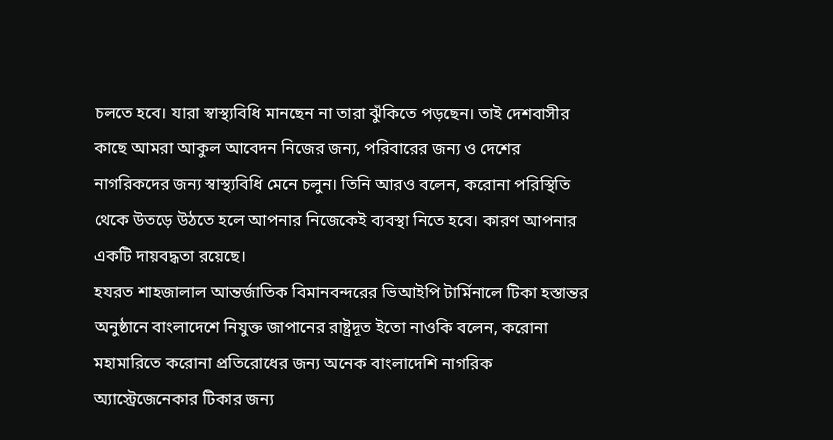চলতে হবে। যারা স্বাস্থ্যবিধি মানছেন না তারা ঝুঁকিতে পড়ছেন। তাই দেশবাসীর কাছে আমরা আকুল আবেদন নিজের জন্য, পরিবারের জন্য ও দেশের নাগরিকদের জন্য স্বাস্থ্যবিধি মেনে চলুন। তিনি আরও বলেন, করোনা পরিস্থিতি থেকে উতড়ে উঠতে হলে আপনার নিজেকেই ব্যবস্থা নিতে হবে। কারণ আপনার একটি দায়বদ্ধতা রয়েছে।
হযরত শাহজালাল আন্তর্জাতিক বিমানবন্দরের ভিআইপি টার্মিনালে টিকা হস্তান্তর অনুষ্ঠানে বাংলাদেশে নিযুক্ত জাপানের রাষ্ট্রদূত ইতো নাওকি বলেন, করোনা মহামারিতে করোনা প্রতিরোধের জন্য অনেক বাংলাদেশি নাগরিক অ্যাস্ট্রেজেনেকার টিকার জন্য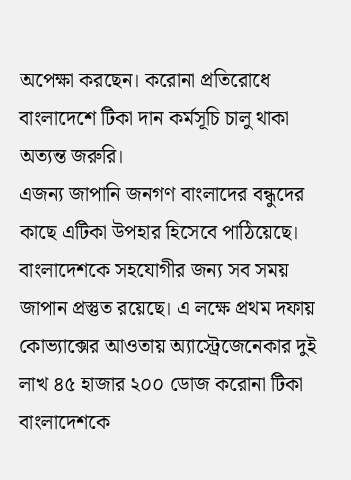অপেক্ষা করছেন। করোনা প্রতিরোধে বাংলাদেশে টিকা দান কর্মসূচি চালু থাকা অত্যন্ত জরুরি।
এজন্য জাপানি জনগণ বাংলাদের বন্ধুদের কাছে এটিকা উপহার হিসেবে পাঠিয়েছে। বাংলাদেশকে সহযোগীর জন্য সব সময় জাপান প্রস্তুত রয়েছে। এ লক্ষে প্রথম দফায় কোভ্যাক্সের আওতায় অ্যাস্ট্রেজেনেকার দুই লাখ ৪৫ হাজার ২০০ ডোজ করোনা টিকা বাংলাদেশকে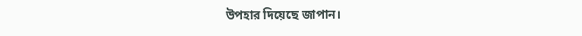উপহার দিয়েছে জাপান।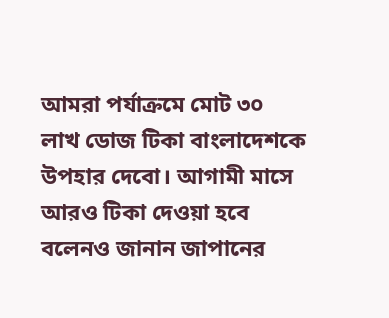আমরা পর্যাক্রমে মোট ৩০ লাখ ডোজ টিকা বাংলাদেশকে উপহার দেবো। আগামী মাসে আরও টিকা দেওয়া হবে বলেনও জানান জাপানের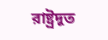রাষ্ট্রদূত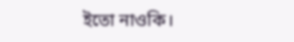ইতো নাওকি।